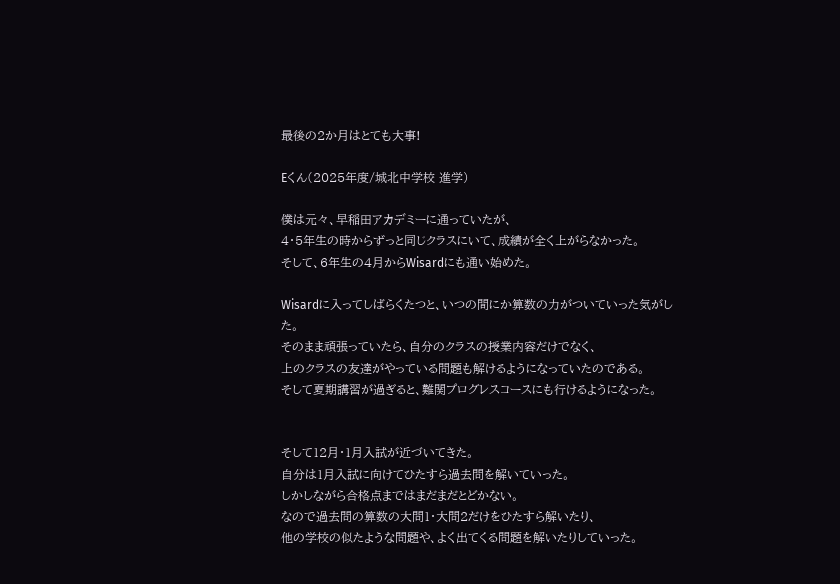最後の2か月はとても大事!

Eくん(2025年度/城北中学校 進学)

僕は元々、早稲田アカデミーに通っていたが、
4・5年生の時からずっと同じクラスにいて、成績が全く上がらなかった。
そして、6年生の4月からWisardにも通い始めた。

Wisardに入ってしばらくたつと、いつの間にか算数の力がついていった気がした。
そのまま頑張っていたら、自分のクラスの授業内容だけでなく、
上のクラスの友達がやっている問題も解けるようになっていたのである。
そして夏期講習が過ぎると、難関プログレスコースにも行けるようになった。


そして12月・1月入試が近づいてきた。
自分は1月入試に向けてひたすら過去問を解いていった。
しかしながら合格点まではまだまだとどかない。
なので過去問の算数の大問1・大問2だけをひたすら解いたり、
他の学校の似たような問題や、よく出てくる問題を解いたりしていった。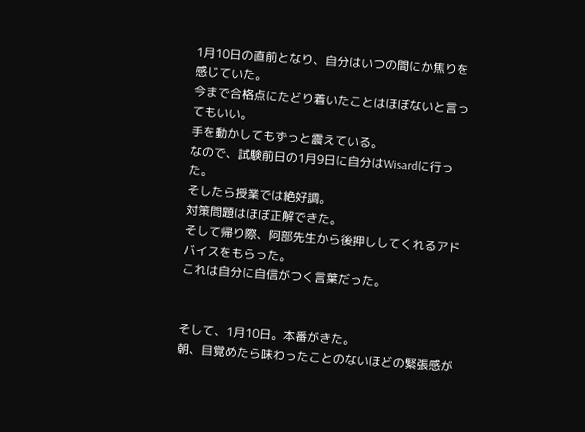1月10日の直前となり、自分はいつの間にか焦りを感じていた。
今まで合格点にたどり着いたことはほぼないと言ってもいい。
手を動かしてもずっと震えている。
なので、試験前日の1月9日に自分はWisardに行った。
そしたら授業では絶好調。
対策問題はほぼ正解できた。
そして帰り際、阿部先生から後押ししてくれるアドバイスをもらった。
これは自分に自信がつく言葉だった。


そして、1月10日。本番がきた。
朝、目覚めたら味わったことのないほどの緊張感が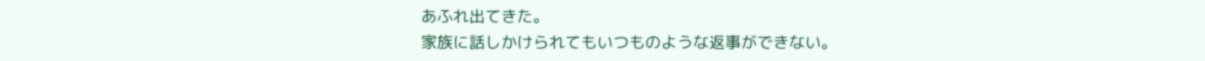あふれ出てきた。
家族に話しかけられてもいつものような返事ができない。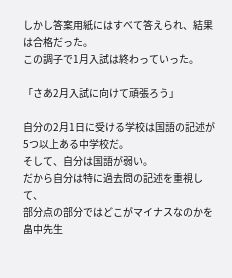しかし答案用紙にはすべて答えられ、結果は合格だった。
この調子で1月入試は終わっていった。

「さあ2月入試に向けて頑張ろう」

自分の2月1日に受ける学校は国語の記述が5つ以上ある中学校だ。
そして、自分は国語が弱い。
だから自分は特に過去問の記述を重視して、
部分点の部分ではどこがマイナスなのかを畠中先生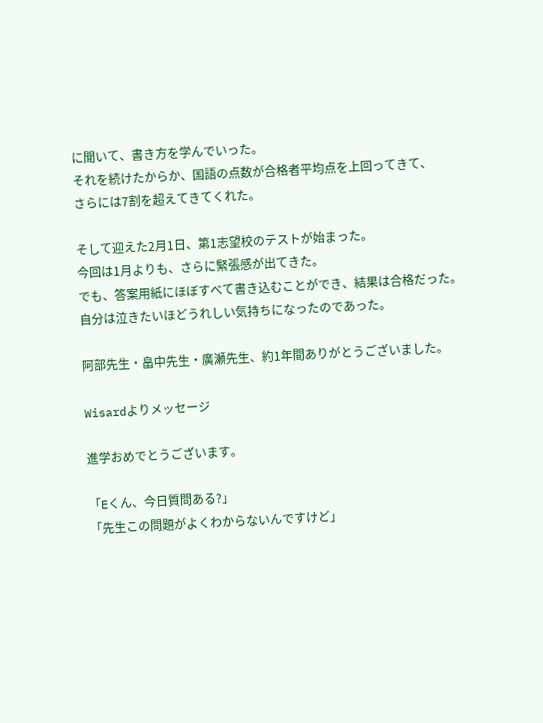に聞いて、書き方を学んでいった。
それを続けたからか、国語の点数が合格者平均点を上回ってきて、
さらには7割を超えてきてくれた。

そして迎えた2月1日、第1志望校のテストが始まった。
今回は1月よりも、さらに緊張感が出てきた。
でも、答案用紙にほぼすべて書き込むことができ、結果は合格だった。
自分は泣きたいほどうれしい気持ちになったのであった。

阿部先生・畠中先生・廣瀬先生、約1年間ありがとうございました。

Wisardよりメッセージ

進学おめでとうございます。

「Eくん、今日質問ある?」
「先生この問題がよくわからないんですけど」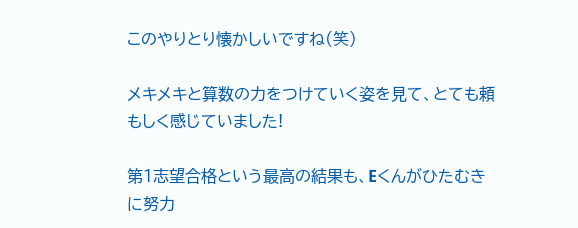このやりとり懐かしいですね(笑)

メキメキと算数の力をつけていく姿を見て、とても頼もしく感じていました!

第1志望合格という最高の結果も、Eくんがひたむきに努力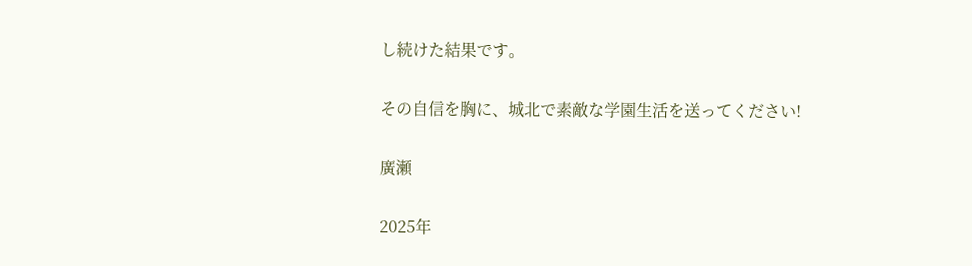し続けた結果です。

その自信を胸に、城北で素敵な学園生活を送ってください!

廣瀬

2025年